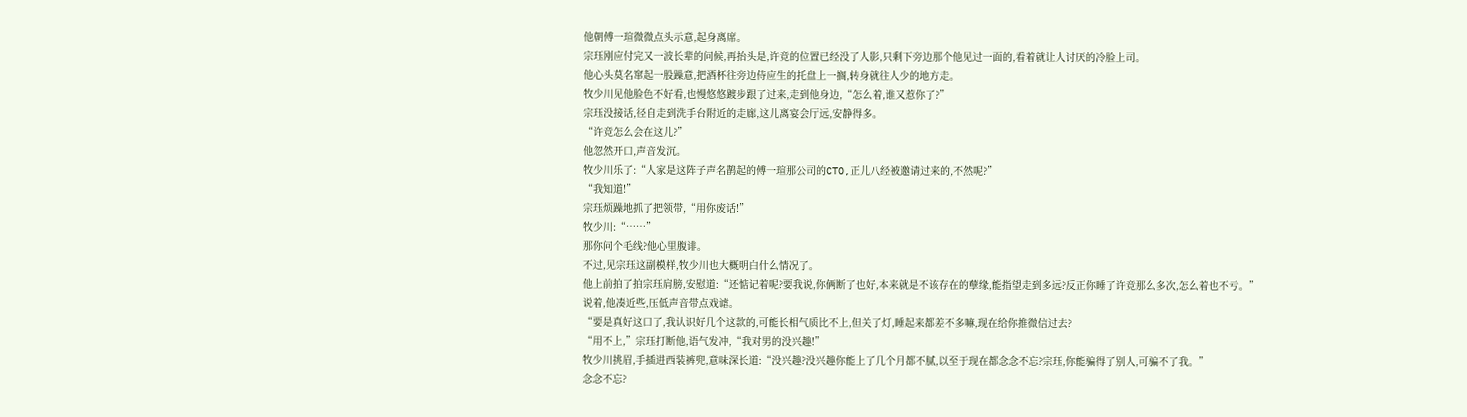他朝傅一瑄微微点头示意,起身离席。
宗珏刚应付完又一波长辈的问候,再抬头是,许竞的位置已经没了人影,只剩下旁边那个他见过一面的,看着就让人讨厌的冷脸上司。
他心头莫名窜起一股躁意,把酒杯往旁边侍应生的托盘上一搁,转身就往人少的地方走。
牧少川见他脸色不好看,也慢悠悠踱步跟了过来,走到他身边,“怎么着,谁又惹你了?”
宗珏没接话,径自走到洗手台附近的走廊,这儿离宴会厅远,安静得多。
“许竞怎么会在这儿?”
他忽然开口,声音发沉。
牧少川乐了:“人家是这阵子声名鹊起的傅一瑄那公司的CTO,正儿八经被邀请过来的,不然呢?”
“我知道!”
宗珏烦躁地抓了把领带,“用你废话!”
牧少川:“……”
那你问个毛线?他心里腹诽。
不过,见宗珏这副模样,牧少川也大概明白什么情况了。
他上前拍了拍宗珏肩膀,安慰道:“还惦记着呢?要我说,你俩断了也好,本来就是不该存在的孽缘,能指望走到多远?反正你睡了许竞那么多次,怎么着也不亏。”
说着,他凑近些,压低声音带点戏谑。
“要是真好这口了,我认识好几个这款的,可能长相气质比不上,但关了灯,睡起来都差不多嘛,现在给你推微信过去?
“用不上,”宗珏打断他,语气发冲,“我对男的没兴趣!”
牧少川挑眉,手插进西装裤兜,意味深长道:“没兴趣?没兴趣你能上了几个月都不腻,以至于现在都念念不忘?宗珏,你能骗得了别人,可骗不了我。”
念念不忘?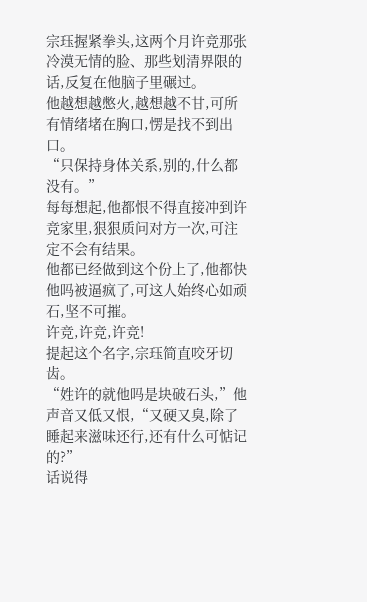宗珏握紧拳头,这两个月许竞那张冷漠无情的脸、那些划清界限的话,反复在他脑子里碾过。
他越想越憋火,越想越不甘,可所有情绪堵在胸口,愣是找不到出口。
“只保持身体关系,别的,什么都没有。”
每每想起,他都恨不得直接冲到许竞家里,狠狠质问对方一次,可注定不会有结果。
他都已经做到这个份上了,他都快他吗被逼疯了,可这人始终心如顽石,坚不可摧。
许竞,许竞,许竞!
提起这个名字,宗珏简直咬牙切齿。
“姓许的就他吗是块破石头,”他声音又低又恨,“又硬又臭,除了睡起来滋味还行,还有什么可惦记的?”
话说得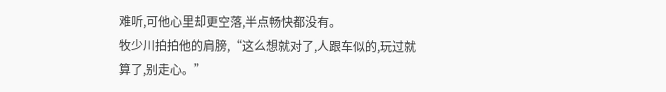难听,可他心里却更空落,半点畅快都没有。
牧少川拍拍他的肩膀,“这么想就对了,人跟车似的,玩过就算了,别走心。”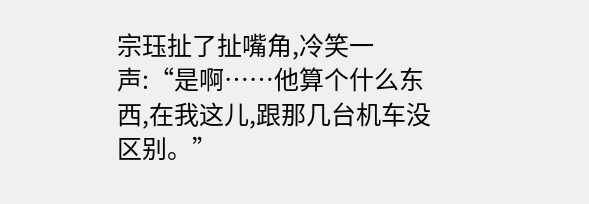宗珏扯了扯嘴角,冷笑一声:“是啊……他算个什么东西,在我这儿,跟那几台机车没区别。”